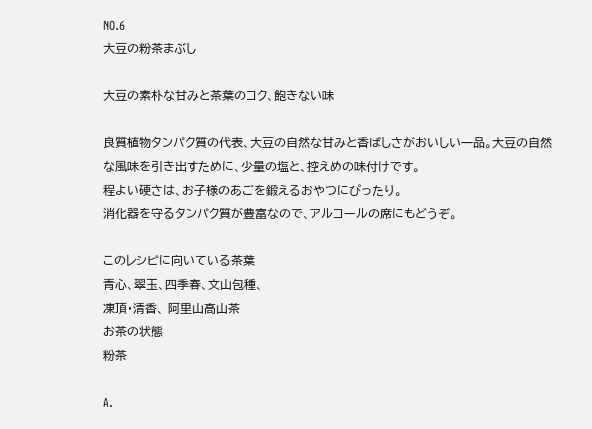NO.6
大豆の粉茶まぶし

大豆の素朴な甘みと茶葉のコク、飽きない味

良質植物タンパク質の代表、大豆の自然な甘みと香ばしさがおいしい一品。大豆の自然な風味を引き出すために、少量の塩と、控えめの味付けです。
程よい硬さは、お子様のあごを鍛えるおやつにぴったり。
消化器を守るタンパク質が豊富なので、アルコールの席にもどうぞ。

このレシピに向いている茶葉
青心、翠玉、四季春、文山包種、
凍頂・清香、 阿里山高山茶
お茶の状態
粉茶

A.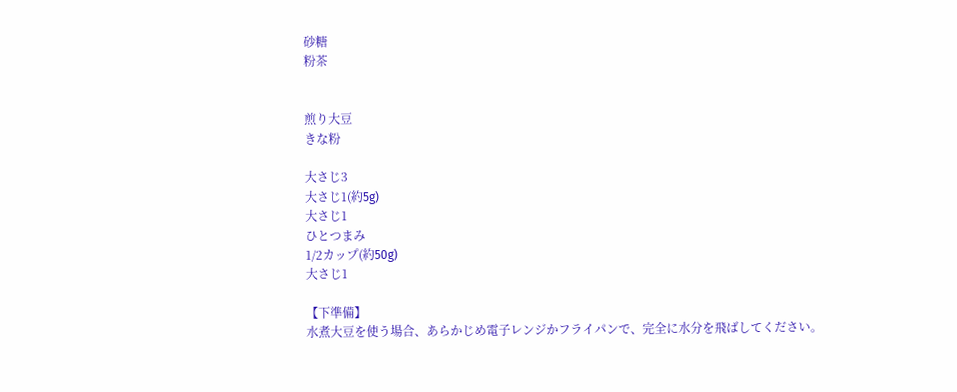砂糖
粉茶


煎り大豆
きな粉

大さじ3
大さじ1(約5g)
大さじ1
ひとつまみ
1/2カップ(約50g)
大さじ1

【下準備】
水煮大豆を使う場合、あらかじめ電子レンジかフライパンで、完全に水分を飛ばしてください。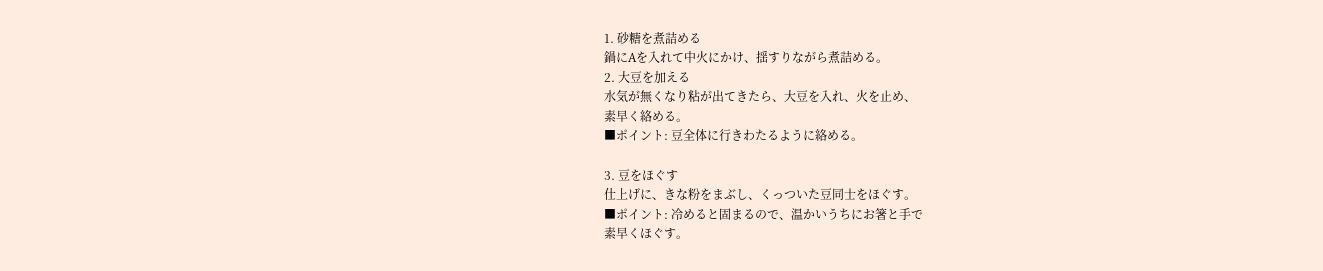1. 砂糖を煮詰める
鍋にAを入れて中火にかけ、揺すりながら煮詰める。
2. 大豆を加える
水気が無くなり粘が出てきたら、大豆を入れ、火を止め、
素早く絡める。
■ポイント: 豆全体に行きわたるように絡める。

3. 豆をほぐす
仕上げに、きな粉をまぶし、くっついた豆同士をほぐす。
■ポイント: 冷めると固まるので、温かいうちにお箸と手で
素早くほぐす。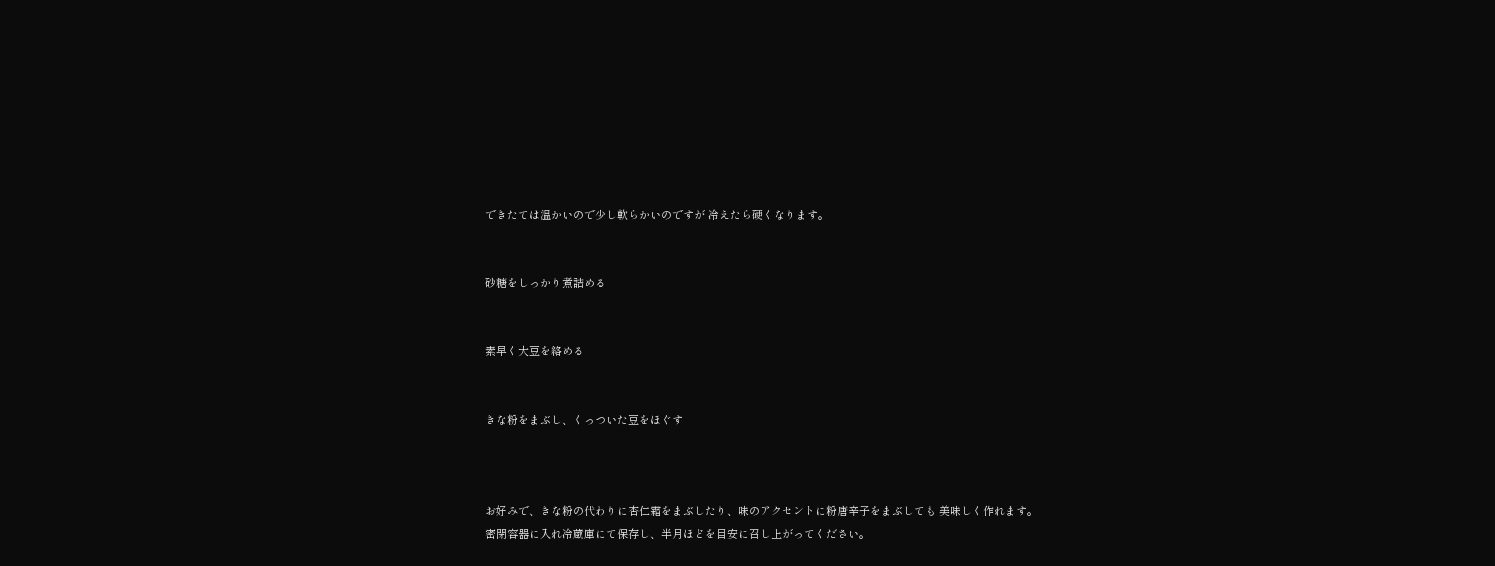できたては温かいので少し軟らかいのですが 冷えたら硬くなります。


砂糖をしっかり煮詰める


素早く大豆を絡める


きな粉をまぶし、くっついた豆をほぐす



お好みで、きな粉の代わりに杏仁霜をまぶしたり、味のアクセントに粉唐辛子をまぶしても 美味しく作れます。
密閉容器に入れ冷蔵庫にて保存し、半月ほどを目安に召し上がってください。